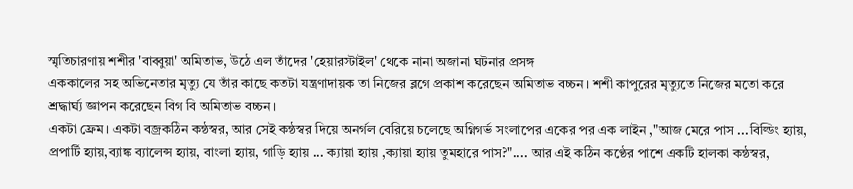স্মৃতিচারণায় শশীর 'বাব্বুয়া' অমিতাভ, উঠে এল তাঁদের 'হেয়ারস্টাইল' থেকে নানা অজানা ঘটনার প্রসঙ্গ
এককালের সহ অভিনেতার মৃত্যু যে তাঁর কাছে কতটা যন্ত্রণাদায়ক তা নিজের ব্লগে প্রকাশ করেছেন অমিতাভ বচ্চন। শশী কাপুরের মৃত্যুতে নিজের মতো করে শ্রদ্ধার্ঘ্য জ্ঞাপন করেছেন বিগ বি অমিতাভ বচ্চন।
একটা ফ্রেম। একটা বজ্রকঠিন কন্ঠস্বর, আর সেই কন্ঠস্বর দিয়ে অনর্গল বেরিয়ে চলেছে অগ্নিগর্ভ সংলাপের একের পর এক লাইন ,"আজ মেরে পাস ...বিল্ডিং হ্যায়, প্রপার্টি হ্যায়,ব্যাঙ্ক ব্যালেন্স হ্যায়, বাংলা হ্যায়, গাড়ি হ্যায় ... ক্যায়া হ্যায় ,ক্যায়া হ্যায় তুমহারে পাস?".... আর এই কঠিন কণ্ঠের পাশে একটি হালকা কন্ঠস্বর,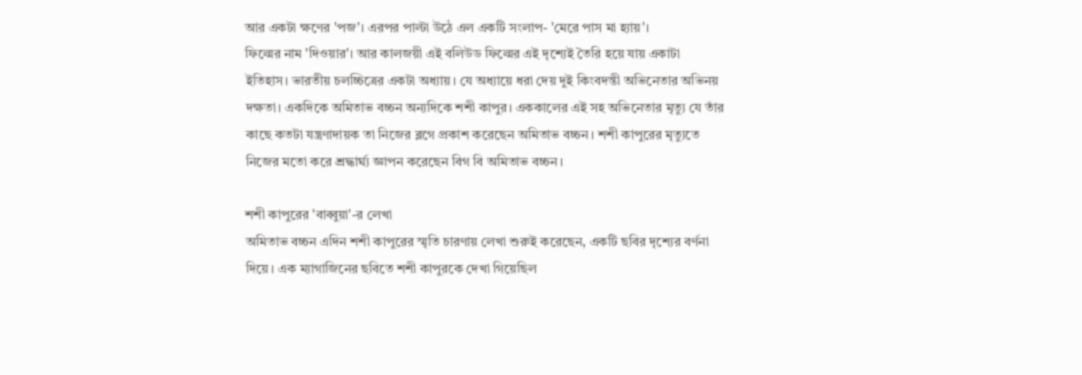আর একটা ক্ষণের 'পজ'। এরপর পাল্টা উঠে এল একটি সংলাপ- 'মেরে পাস মা হ্যায়'।
ফিল্মের নাম 'দিওয়ার'। আর কালজয়ী এই বলিউড ফিল্মের এই দৃশ্যেই তৈরি হয়ে যায় একাটা ইতিহাস। ভারতীয় চলচ্চিত্রের একটা অধ্যায়। যে অধ্যায়ে ধরা দেয় দুই কিংবদন্তী অভিনেতার অভিনয় দক্ষতা। একদিকে অমিতাভ বচ্চন অন্যদিকে শশী কাপুর। এককালের এই সহ অভিনেতার মৃত্যু যে তাঁর কাছে কতটা যন্ত্রণাদায়ক তা নিজের ব্লগে প্রকাশ করেছেন অমিতাভ বচ্চন। শশী কাপুরের মৃত্যুতে নিজের মতো করে শ্রদ্ধার্ঘ্য জ্ঞাপন করেছেন বিগ বি অমিতাভ বচ্চন।

শশী কাপুরের 'বাব্বুয়া'-র লেখা
অমিতাভ বচ্চন এদিন শশী কাপুরের স্মৃতি চারণায় লেখা শুরুই করেছেন, একটি ছবির দৃশ্যের বর্ণনা দিয়ে। এক ম্যাগাজিনের ছবিতে শশী কাপুরকে দেখা গিয়েছিল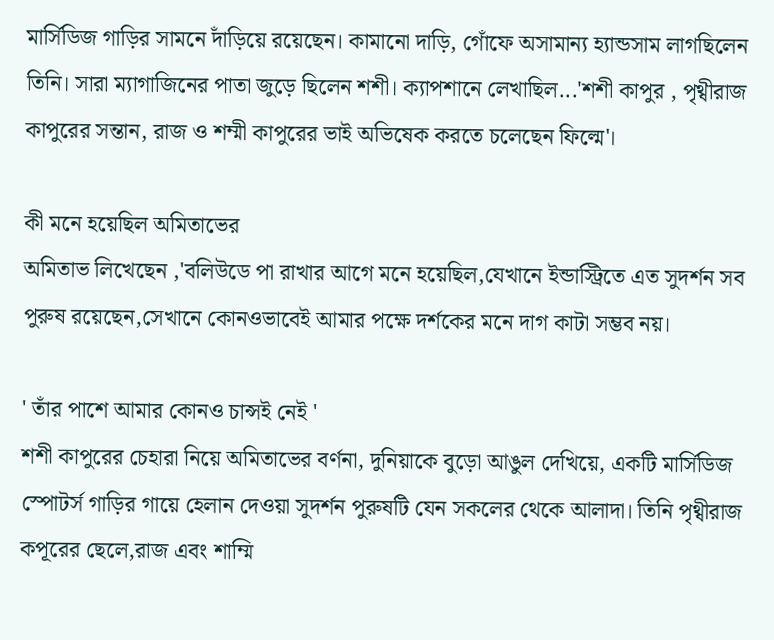মার্সিডিজ গাড়ির সামনে দাঁড়িয়ে রয়েছেন। কামানো দাড়ি, গোঁফে অসামান্য হ্যান্ডসাম লাগছিলেন তিনি। সারা ম্যাগাজিনের পাতা জুড়ে ছিলেন শশী। ক্যাপশানে লেখাছিল...'শশী কাপুর , পৃথ্বীরাজ কাপুরের সন্তান, রাজ ও শম্মী কাপুরের ভাই অভিষেক করতে চলেছেন ফিল্মে'।

কী মনে হয়েছিল অমিতাভের
অমিতাভ লিখেছেন ,'বলিউডে পা রাখার আগে মনে হয়েছিল,যেখানে ইন্ডাস্ট্রিতে এত সুদর্শন সব পুরুষ রয়েছেন,সেখানে কোনওভাবেই আমার পক্ষে দর্শকের মনে দাগ কাটা সম্ভব নয়।

' তাঁর পাশে আমার কোনও চান্সই নেই '
শশী কাপুরের চেহারা নিয়ে অমিতাভের বর্ণনা, দুনিয়াকে বুড়ো আঙুল দেখিয়ে, একটি মার্সিডিজ স্পোটর্স গাড়ির গায়ে হেলান দেওয়া সুদর্শন পুরুষটি যেন সকলের থেকে আলাদা। তিনি পৃথ্বীরাজ কপূরের ছেলে,রাজ এবং শাম্মি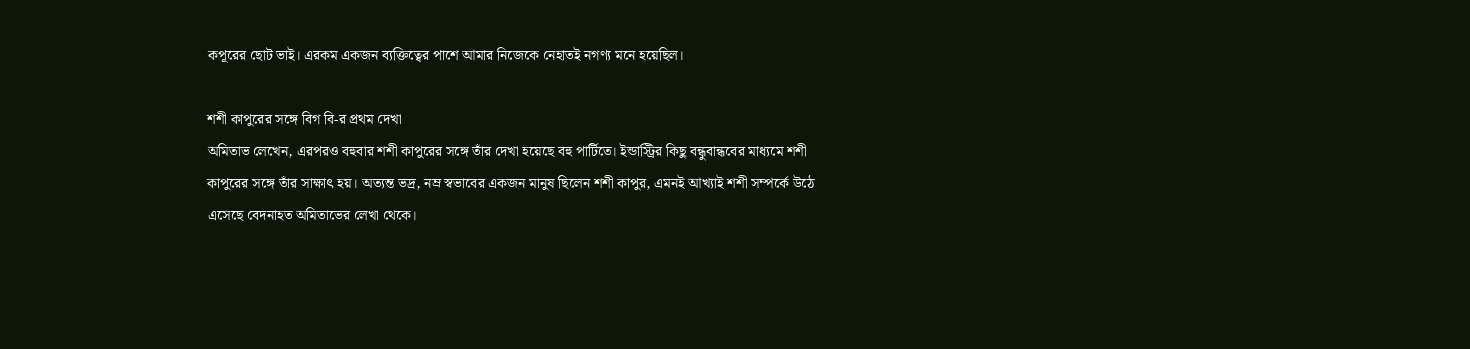কপূরের ছোট ভাই। এরকম একজন ব্যক্তিত্বের পাশে আমার নিজেকে নেহাতই নগণ্য মনে হয়েছিল।

শশী কাপুরের সঙ্গে বিগ বি-র প্রথম দেখা
অমিতাভ লেখেন, এরপরও বহুবার শশী কাপুরের সঙ্গে তাঁর দেখা হয়েছে বহু পার্টিতে। ইন্ডাস্ট্রির কিছু বন্ধুবান্ধবের মাধ্যমে শশী কাপুরের সঙ্গে তাঁর সাক্ষাৎ হয়। অত্যন্ত ভদ্র, নম্র স্বভাবের একজন মানুষ ছিলেন শশী কাপুর, এমনই আখ্যাই শশী সম্পর্কে উঠে এসেছে বেদনাহত অমিতাভের লেখা থেকে।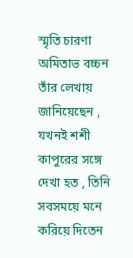স্মৃতি চারণা
অমিতাভ বচ্চন তাঁর লেখায় জানিয়েছেন , যখনই শশী কাপুরের সঙ্গে দেখা হত , তিনি সবসময়ে মনে করিয়ে দিতেন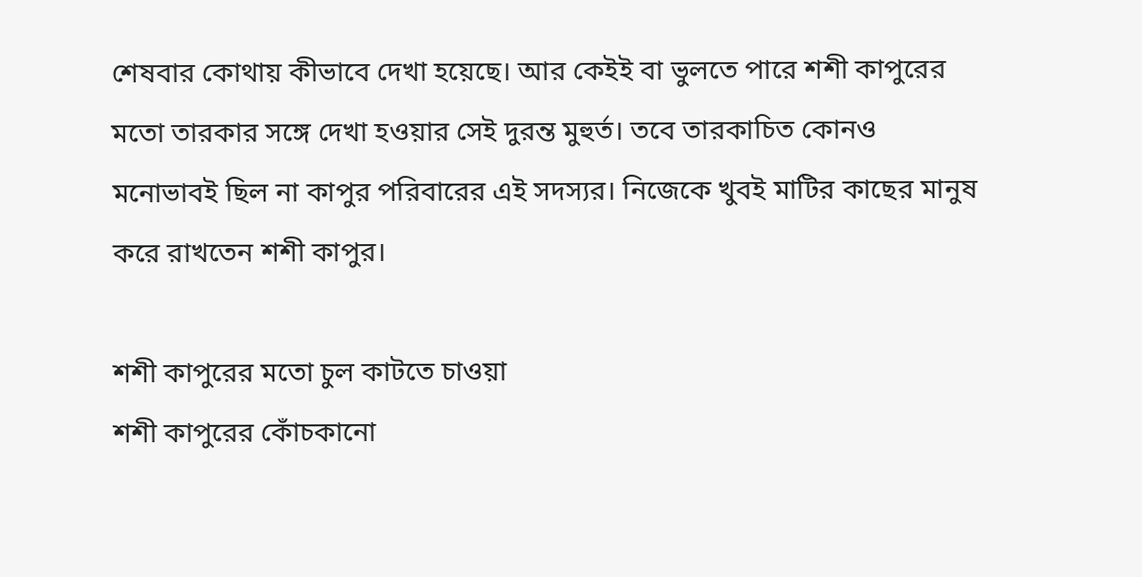শেষবার কোথায় কীভাবে দেখা হয়েছে। আর কেইই বা ভুলতে পারে শশী কাপুরের মতো তারকার সঙ্গে দেখা হওয়ার সেই দুরন্ত মুহুর্ত। তবে তারকাচিত কোনও মনোভাবই ছিল না কাপুর পরিবারের এই সদস্যর। নিজেকে খুবই মাটির কাছের মানুষ করে রাখতেন শশী কাপুর।

শশী কাপুরের মতো চুল কাটতে চাওয়া
শশী কাপুরের কোঁচকানো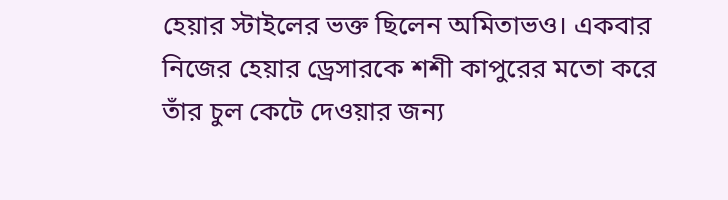হেয়ার স্টাইলের ভক্ত ছিলেন অমিতাভও। একবার নিজের হেয়ার ড্রেসারকে শশী কাপুরের মতো করে তাঁর চুল কেটে দেওয়ার জন্য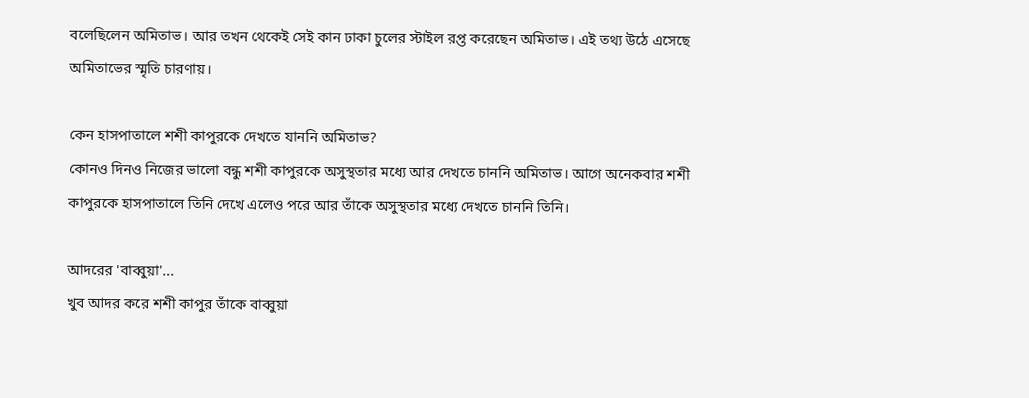বলেছিলেন অমিতাভ। আর তখন থেকেই সেই কান ঢাকা চুলের স্টাইল রপ্ত করেছেন অমিতাভ। এই তথ্য উঠে এসেছে অমিতাভের স্মৃতি চারণায়।

কেন হাসপাতালে শশী কাপুরকে দেখতে যাননি অমিতাভ?
কোনও দিনও নিজের ভালো বন্ধু শশী কাপুরকে অসুস্থতার মধ্যে আর দেখতে চাননি অমিতাভ। আগে অনেকবার শশী কাপুরকে হাসপাতালে তিনি দেখে এলেও পরে আর তাঁকে অসুস্থতার মধ্যে দেখতে চাননি তিনি।

আদরের 'বাব্বুয়া'...
খুব আদর করে শশী কাপুর তাঁকে বাব্বুয়া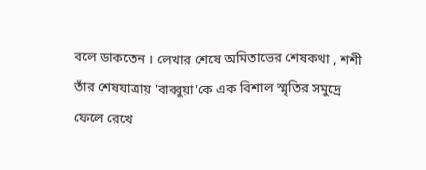বলে ডাকতেন । লেখার শেষে অমিতাভের শেষকথা , শশী তাঁর শেষযাত্রায় 'বাব্বুয়া'কে এক বিশাল স্মৃতির সমুদ্রে ফেলে রেখে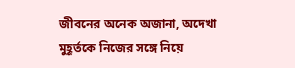জীবনের অনেক অজানা, অদেখা মুহূর্তকে নিজের সঙ্গে নিয়ে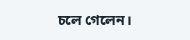চলে গেলেন।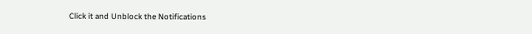Click it and Unblock the Notifications